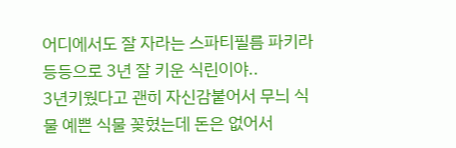어디에서도 잘 자라는 스파티필름 파키라 등등으로 3년 잘 키운 식린이야..
3년키웠다고 괜히 자신감붙어서 무늬 식물 예쁜 식물 꽂혔는데 돈은 없어서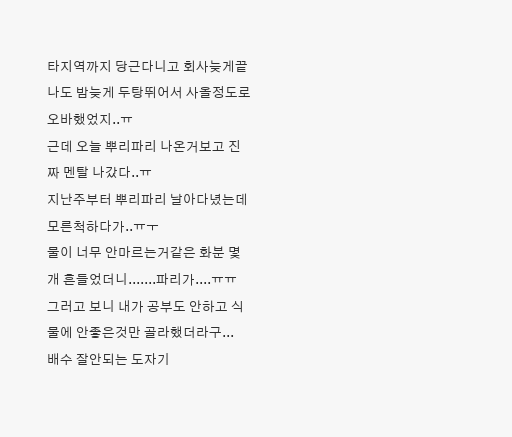타지역까지 당근다니고 회사늦게끝나도 밤늦게 두탕뛰어서 사올정도로 오바했었지..ㅠ
근데 오늘 뿌리파리 나온거보고 진짜 멘탈 나갔다..ㅠ
지난주부터 뿌리파리 날아다녔는데 모른척하다가..ㅠㅜ
물이 너무 안마르는거같은 화분 몇개 흔들었더니.......파리가....ㅠㅠ
그러고 보니 내가 공부도 안하고 식물에 안좋은것만 골라했더라구...
배수 잘안되는 도자기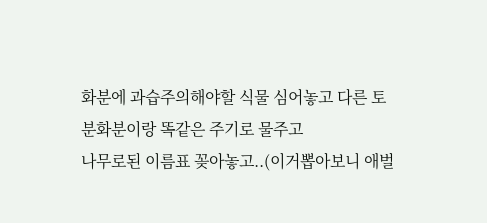화분에 과습주의해야할 식물 심어놓고 다른 토분화분이랑 똑같은 주기로 물주고
나무로된 이름표 꽂아놓고..(이거뽑아보니 애벌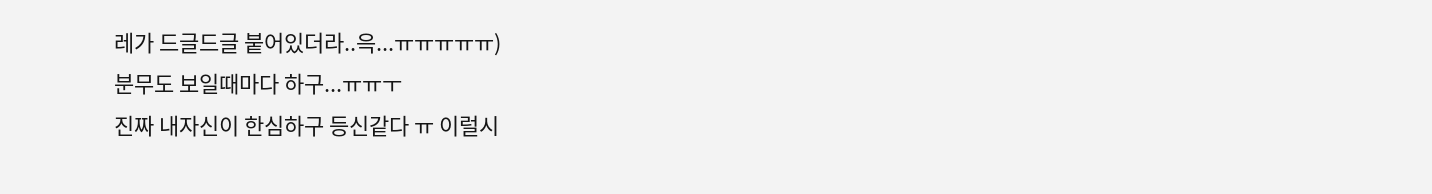레가 드글드글 붙어있더라..윽...ㅠㅠㅠㅠㅠ)
분무도 보일때마다 하구...ㅠㅠㅜ
진짜 내자신이 한심하구 등신같다 ㅠ 이럴시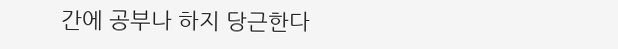간에 공부나 하지 당근한다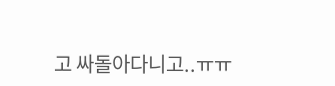고 싸돌아다니고..ㅠㅠ